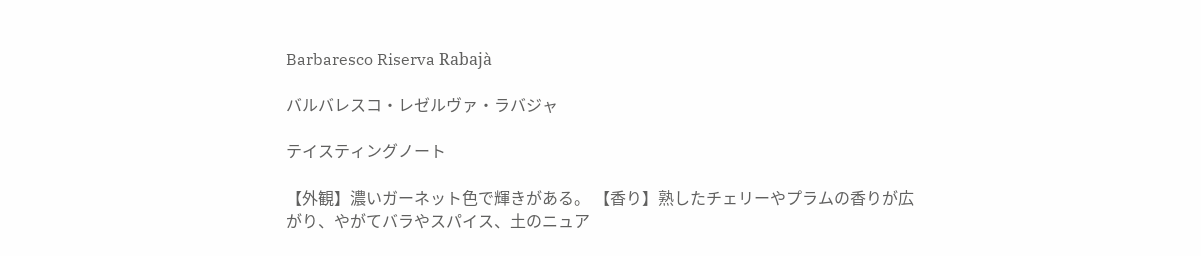Barbaresco Riserva Rabajà

バルバレスコ・レゼルヴァ・ラバジャ

テイスティングノート

【外観】濃いガーネット色で輝きがある。 【香り】熟したチェリーやプラムの香りが広がり、やがてバラやスパイス、土のニュア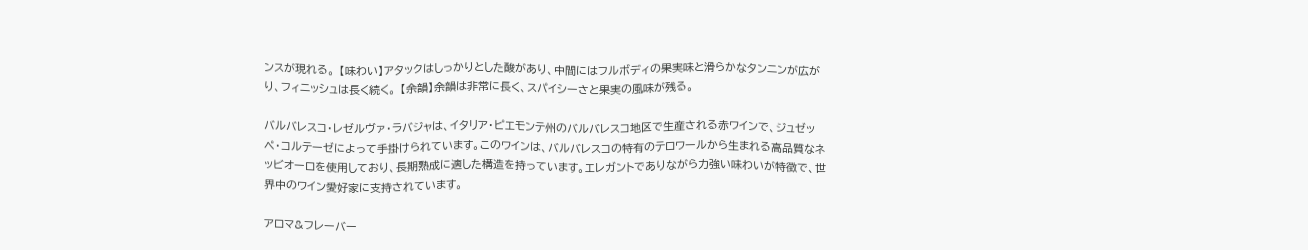ンスが現れる。 【味わい】アタックはしっかりとした酸があり、中間にはフルボディの果実味と滑らかなタンニンが広がり、フィニッシュは長く続く。 【余韻】余韻は非常に長く、スパイシーさと果実の風味が残る。

バルバレスコ・レゼルヴァ・ラバジャは、イタリア・ピエモンテ州のバルバレスコ地区で生産される赤ワインで、ジュゼッペ・コルテーゼによって手掛けられています。このワインは、バルバレスコの特有のテロワールから生まれる高品質なネッビオーロを使用しており、長期熟成に適した構造を持っています。エレガントでありながら力強い味わいが特徴で、世界中のワイン愛好家に支持されています。

アロマ&フレーバー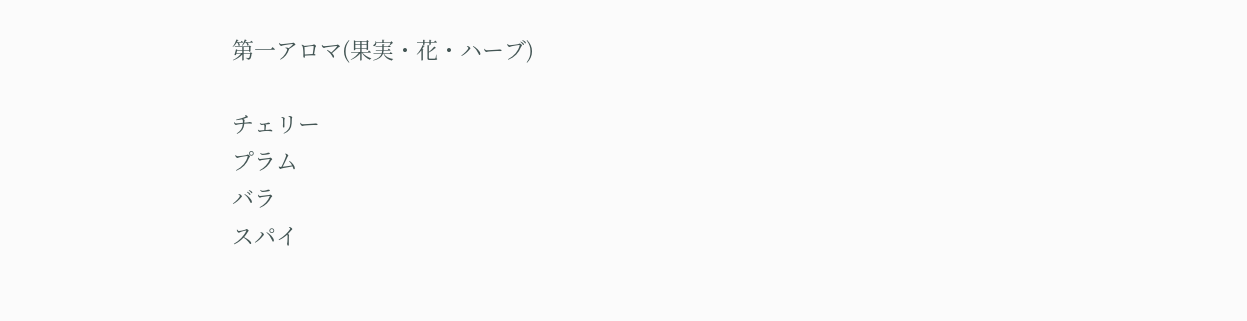第一アロマ(果実・花・ハーブ)

チェリー
プラム
バラ
スパイ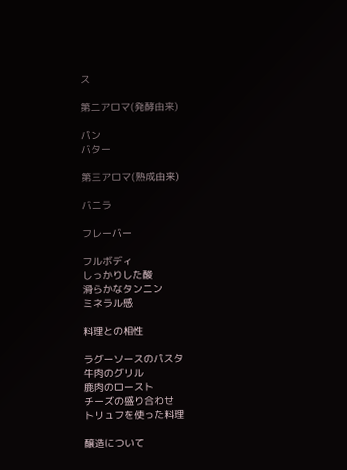ス

第二アロマ(発酵由来)

パン
バター

第三アロマ(熟成由来)

バニラ

フレーバー

フルボディ
しっかりした酸
滑らかなタンニン
ミネラル感

料理との相性

ラグーソースのパスタ
牛肉のグリル
鹿肉のロースト
チーズの盛り合わせ
トリュフを使った料理

醸造について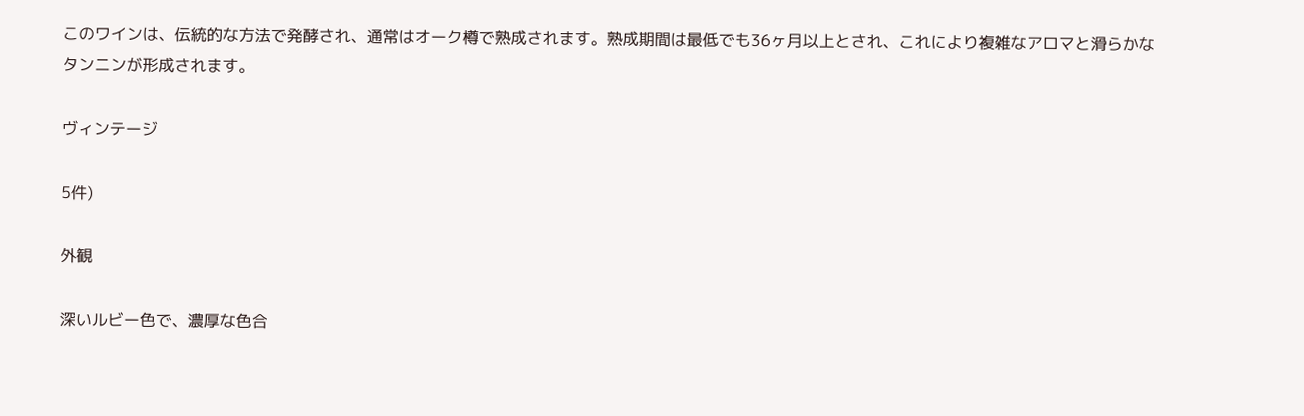このワインは、伝統的な方法で発酵され、通常はオーク樽で熟成されます。熟成期間は最低でも36ヶ月以上とされ、これにより複雑なアロマと滑らかなタンニンが形成されます。

ヴィンテージ

5件)

外観

深いルビー色で、濃厚な色合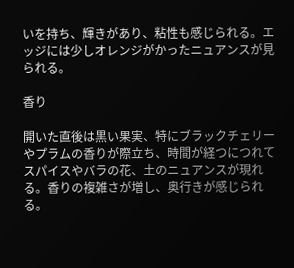いを持ち、輝きがあり、粘性も感じられる。エッジには少しオレンジがかったニュアンスが見られる。

香り

開いた直後は黒い果実、特にブラックチェリーやプラムの香りが際立ち、時間が経つにつれてスパイスやバラの花、土のニュアンスが現れる。香りの複雑さが増し、奥行きが感じられる。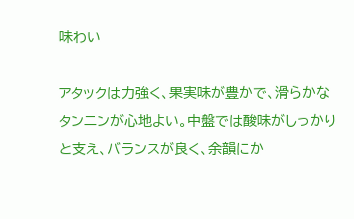味わい

アタックは力強く、果実味が豊かで、滑らかなタンニンが心地よい。中盤では酸味がしっかりと支え、バランスが良く、余韻にか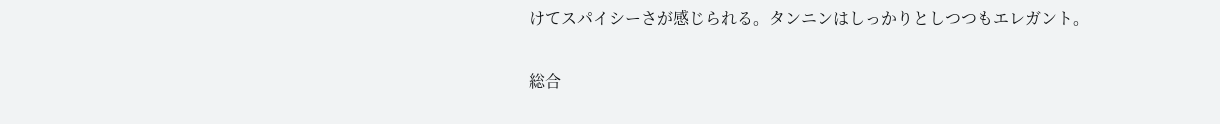けてスパイシーさが感じられる。タンニンはしっかりとしつつもエレガント。

総合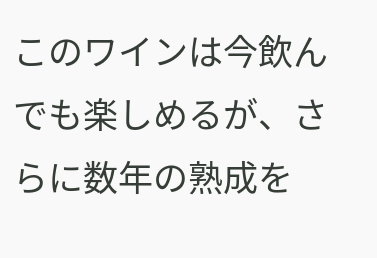このワインは今飲んでも楽しめるが、さらに数年の熟成を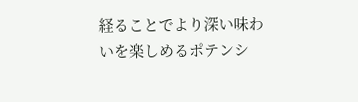経ることでより深い味わいを楽しめるポテンシ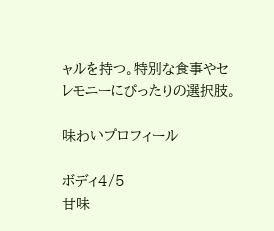ャルを持つ。特別な食事やセレモニーにぴったりの選択肢。

味わいプロフィール

ボディ4/5
甘味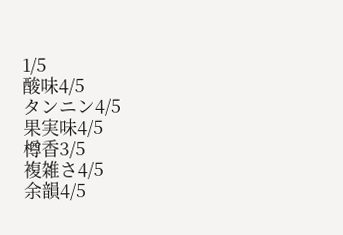1/5
酸味4/5
タンニン4/5
果実味4/5
樽香3/5
複雑さ4/5
余韻4/5